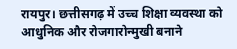रायपुर। छत्तीसगढ़ में उच्च शिक्षा व्यवस्था को आधुनिक और रोजगारोन्मुखी बनाने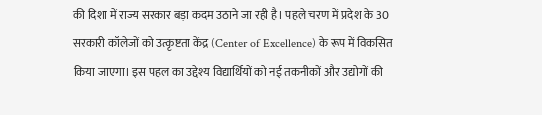की दिशा में राज्य सरकार बड़ा कदम उठाने जा रही है। पहले चरण में प्रदेश के 30 सरकारी कॉलेजों को उत्कृष्टता केंद्र (Center of Excellence) के रूप में विकसित किया जाएगा। इस पहल का उद्देश्य विद्यार्थियों को नई तकनीकों और उद्योगों की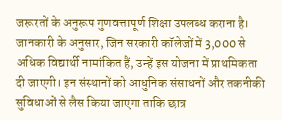जरूरतों के अनुरूप गुणवत्तापूर्ण शिक्षा उपलब्ध कराना है। जानकारी के अनुसार, जिन सरकारी कॉलेजों में 3,000 से अधिक विद्यार्थी नामांकित हैं, उन्हें इस योजना में प्राथमिकता दी जाएगी। इन संस्थानों को आधुनिक संसाधनों और तकनीकी सुविधाओं से लैस किया जाएगा ताकि छात्र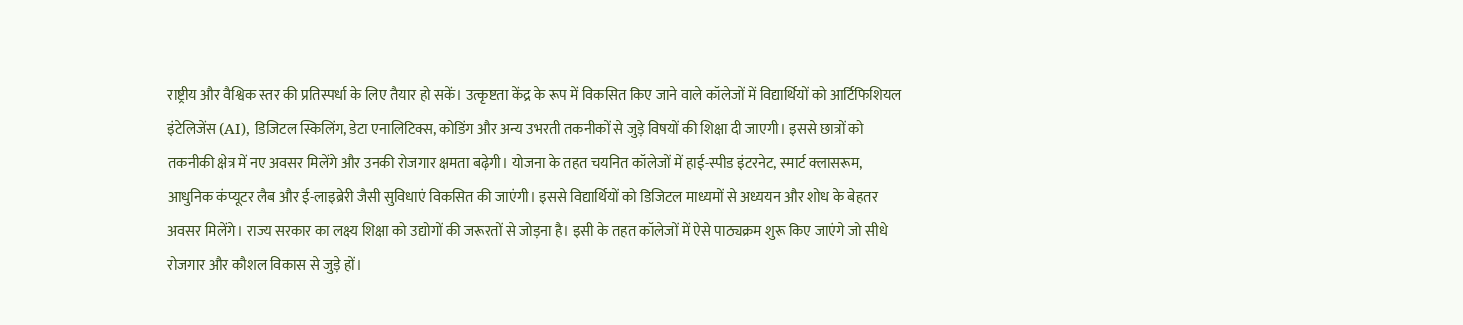राष्ट्रीय और वैश्विक स्तर की प्रतिस्पर्धा के लिए तैयार हो सकें। उत्कृष्टता केंद्र के रूप में विकसित किए जाने वाले कॉलेजों में विद्यार्थियों को आर्टिफिशियल इंटेलिजेंस (AI), डिजिटल स्किलिंग, डेटा एनालिटिक्स, कोडिंग और अन्य उभरती तकनीकों से जुड़े विषयों की शिक्षा दी जाएगी। इससे छात्रों को तकनीकी क्षेत्र में नए अवसर मिलेंगे और उनकी रोजगार क्षमता बढ़ेगी। योजना के तहत चयनित कॉलेजों में हाई-स्पीड इंटरनेट, स्मार्ट क्लासरूम, आधुनिक कंप्यूटर लैब और ई-लाइब्रेरी जैसी सुविधाएं विकसित की जाएंगी। इससे विद्यार्थियों को डिजिटल माध्यमों से अध्ययन और शोध के बेहतर अवसर मिलेंगे। राज्य सरकार का लक्ष्य शिक्षा को उद्योगों की जरूरतों से जोड़ना है। इसी के तहत कॉलेजों में ऐसे पाठ्यक्रम शुरू किए जाएंगे जो सीधे रोजगार और कौशल विकास से जुड़े हों।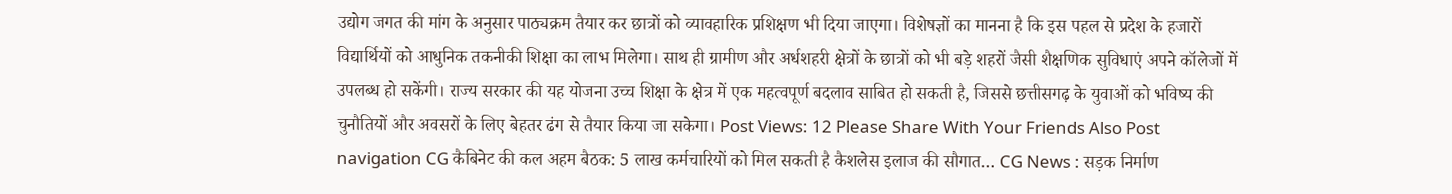उद्योग जगत की मांग के अनुसार पाठ्यक्रम तैयार कर छात्रों को व्यावहारिक प्रशिक्षण भी दिया जाएगा। विशेषज्ञों का मानना है कि इस पहल से प्रदेश के हजारों विद्यार्थियों को आधुनिक तकनीकी शिक्षा का लाभ मिलेगा। साथ ही ग्रामीण और अर्धशहरी क्षेत्रों के छात्रों को भी बड़े शहरों जैसी शैक्षणिक सुविधाएं अपने कॉलेजों में उपलब्ध हो सकेंगी। राज्य सरकार की यह योजना उच्च शिक्षा के क्षेत्र में एक महत्वपूर्ण बदलाव साबित हो सकती है, जिससे छत्तीसगढ़ के युवाओं को भविष्य की चुनौतियों और अवसरों के लिए बेहतर ढंग से तैयार किया जा सकेगा। Post Views: 12 Please Share With Your Friends Also Post navigation CG कैबिनेट की कल अहम बैठक: 5 लाख कर्मचारियों को मिल सकती है कैशलेस इलाज की सौगात… CG News : सड़क निर्माण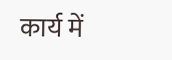कार्य में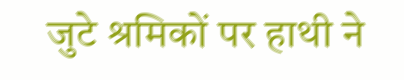जुटे श्रमिकों पर हाथी ने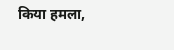किया हमला,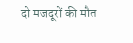दो मजदूरों की मौत